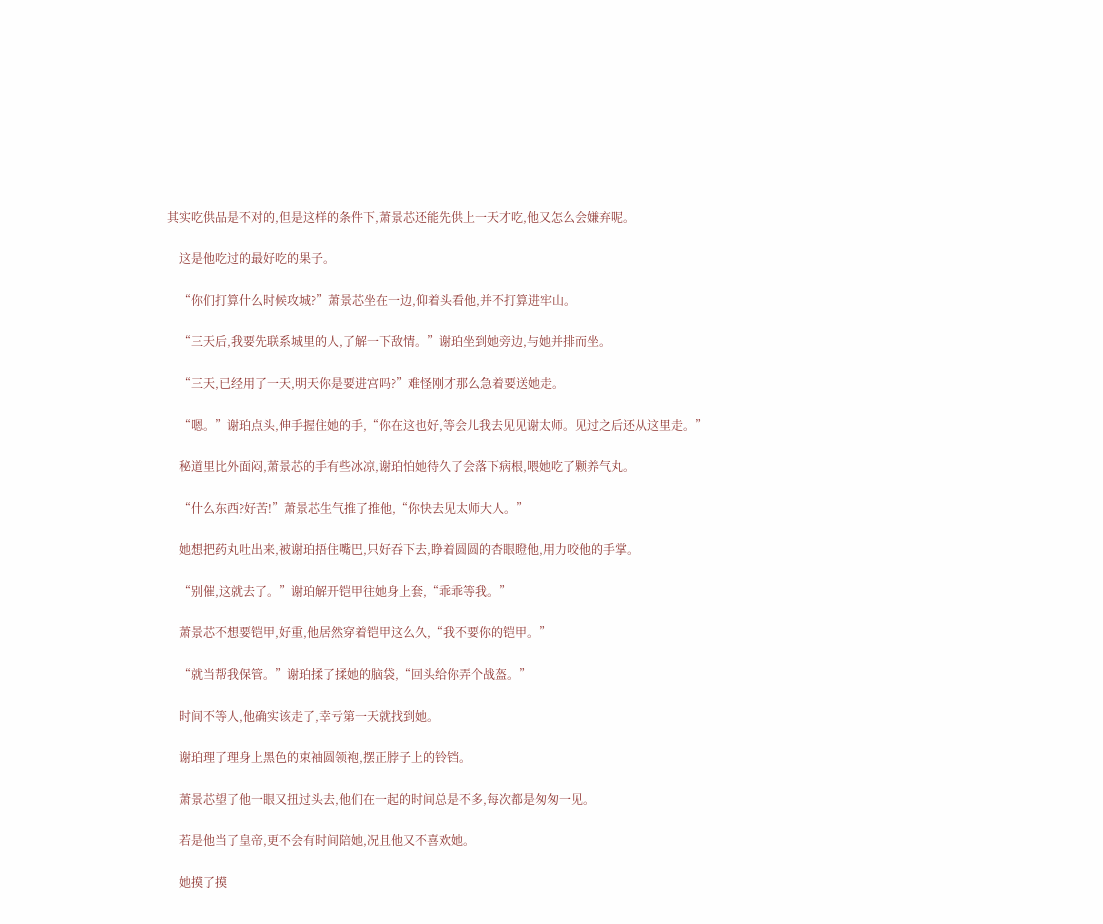其实吃供品是不对的,但是这样的条件下,萧景芯还能先供上一天才吃,他又怎么会嫌弃呢。

    这是他吃过的最好吃的果子。

    “你们打算什么时候攻城?”萧景芯坐在一边,仰着头看他,并不打算进牢山。

    “三天后,我要先联系城里的人,了解一下敌情。”谢珀坐到她旁边,与她并排而坐。

    “三天,已经用了一天,明天你是要进宫吗?”难怪刚才那么急着要送她走。

    “嗯。”谢珀点头,伸手握住她的手,“你在这也好,等会儿我去见见谢太师。见过之后还从这里走。”

    秘道里比外面闷,萧景芯的手有些冰凉,谢珀怕她待久了会落下病根,喂她吃了颗养气丸。

    “什么东西?好苦!”萧景芯生气推了推他,“你快去见太师大人。”

    她想把药丸吐出来,被谢珀捂住嘴巴,只好吞下去,睁着圆圆的杏眼瞪他,用力咬他的手掌。

    “别催,这就去了。”谢珀解开铠甲往她身上套,“乖乖等我。”

    萧景芯不想要铠甲,好重,他居然穿着铠甲这么久,“我不要你的铠甲。”

    “就当帮我保管。”谢珀揉了揉她的脑袋,“回头给你弄个战盔。”

    时间不等人,他确实该走了,幸亏第一天就找到她。

    谢珀理了理身上黑色的束袖圆领袍,摆正脖子上的铃铛。

    萧景芯望了他一眼又扭过头去,他们在一起的时间总是不多,每次都是匆匆一见。

    若是他当了皇帝,更不会有时间陪她,况且他又不喜欢她。

    她摸了摸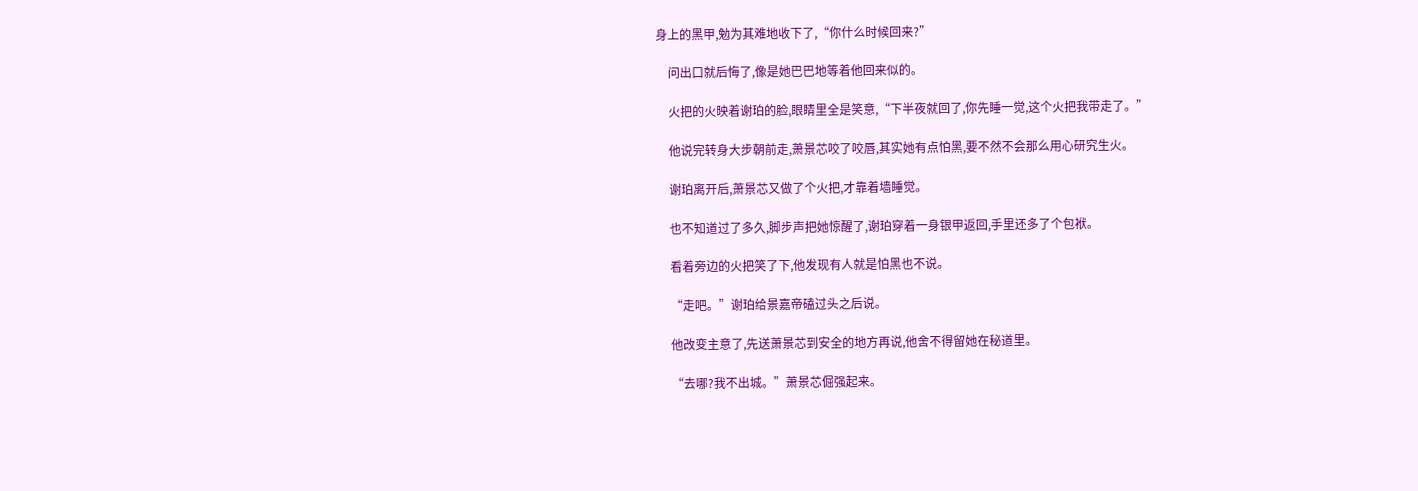身上的黑甲,勉为其难地收下了,“你什么时候回来?”

    问出口就后悔了,像是她巴巴地等着他回来似的。

    火把的火映着谢珀的脸,眼睛里全是笑意,“下半夜就回了,你先睡一觉,这个火把我带走了。”

    他说完转身大步朝前走,萧景芯咬了咬唇,其实她有点怕黑,要不然不会那么用心研究生火。

    谢珀离开后,萧景芯又做了个火把,才靠着墙睡觉。

    也不知道过了多久,脚步声把她惊醒了,谢珀穿着一身银甲返回,手里还多了个包袱。

    看着旁边的火把笑了下,他发现有人就是怕黑也不说。

    “走吧。”谢珀给景嘉帝磕过头之后说。

    他改变主意了,先送萧景芯到安全的地方再说,他舍不得留她在秘道里。

    “去哪?我不出城。”萧景芯倔强起来。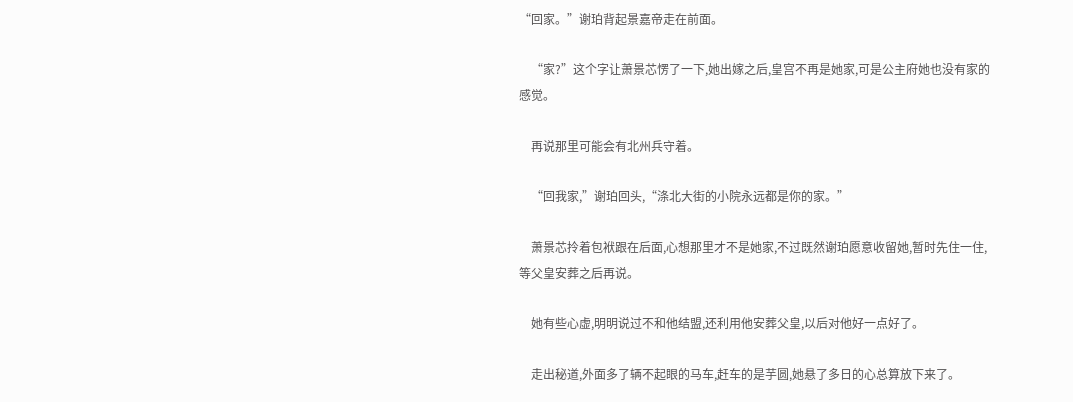“回家。”谢珀背起景嘉帝走在前面。

    “家?”这个字让萧景芯愣了一下,她出嫁之后,皇宫不再是她家,可是公主府她也没有家的感觉。

    再说那里可能会有北州兵守着。

    “回我家,”谢珀回头,“涤北大街的小院永远都是你的家。”

    萧景芯拎着包袱跟在后面,心想那里才不是她家,不过既然谢珀愿意收留她,暂时先住一住,等父皇安葬之后再说。

    她有些心虚,明明说过不和他结盟,还利用他安葬父皇,以后对他好一点好了。

    走出秘道,外面多了辆不起眼的马车,赶车的是芋圆,她悬了多日的心总算放下来了。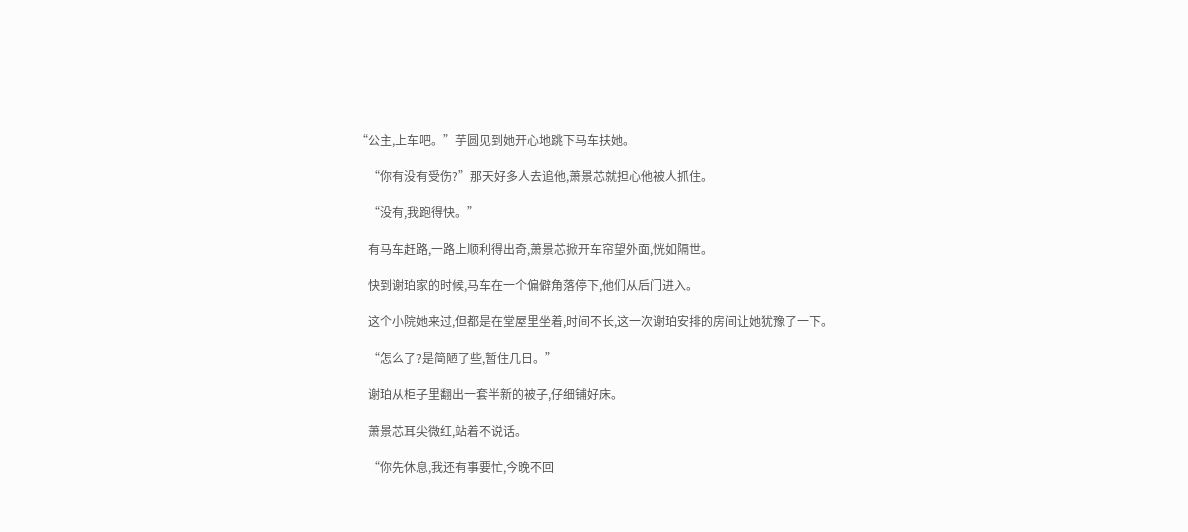“公主,上车吧。”芋圆见到她开心地跳下马车扶她。

    “你有没有受伤?”那天好多人去追他,萧景芯就担心他被人抓住。

    “没有,我跑得快。”

    有马车赶路,一路上顺利得出奇,萧景芯掀开车帘望外面,恍如隔世。

    快到谢珀家的时候,马车在一个偏僻角落停下,他们从后门进入。

    这个小院她来过,但都是在堂屋里坐着,时间不长,这一次谢珀安排的房间让她犹豫了一下。

    “怎么了?是简陋了些,暂住几日。”

    谢珀从柜子里翻出一套半新的被子,仔细铺好床。

    萧景芯耳尖微红,站着不说话。

    “你先休息,我还有事要忙,今晚不回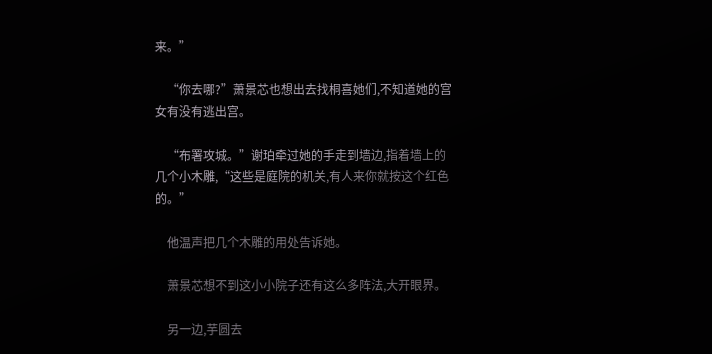来。”

    “你去哪?”萧景芯也想出去找桐喜她们,不知道她的宫女有没有逃出宫。

    “布署攻城。”谢珀牵过她的手走到墙边,指着墙上的几个小木雕,“这些是庭院的机关,有人来你就按这个红色的。”

    他温声把几个木雕的用处告诉她。

    萧景芯想不到这小小院子还有这么多阵法,大开眼界。

    另一边,芋圆去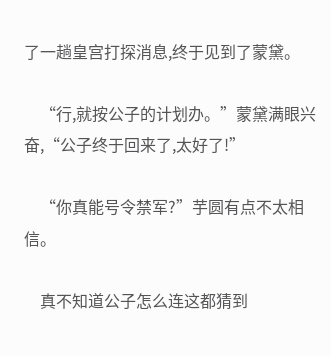了一趟皇宫打探消息,终于见到了蒙黛。

    “行,就按公子的计划办。”蒙黛满眼兴奋,“公子终于回来了,太好了!”

    “你真能号令禁军?”芋圆有点不太相信。

    真不知道公子怎么连这都猜到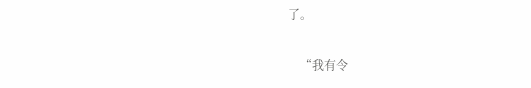了。

    “我有令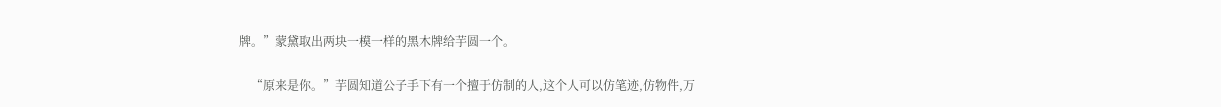牌。”蒙黛取出两块一模一样的黑木牌给芋圆一个。

    “原来是你。”芋圆知道公子手下有一个擅于仿制的人,这个人可以仿笔迹,仿物件,万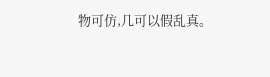物可仿,几可以假乱真。